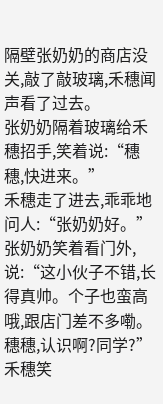隔壁张奶奶的商店没关,敲了敲玻璃,禾穗闻声看了过去。
张奶奶隔着玻璃给禾穗招手,笑着说:“穗穗,快进来。”
禾穗走了进去,乖乖地问人:“张奶奶好。”
张奶奶笑着看门外,说:“这小伙子不错,长得真帅。个子也蛮高哦,跟店门差不多嘞。穗穗,认识啊?同学?”
禾穗笑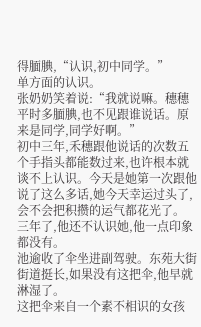得腼腆,“认识,初中同学。”
单方面的认识。
张奶奶笑着说:“我就说嘛。穗穗平时多腼腆,也不见跟谁说话。原来是同学,同学好啊。”
初中三年,禾穗跟他说话的次数五个手指头都能数过来,也许根本就谈不上认识。今天是她第一次跟他说了这么多话,她今天幸运过头了,会不会把积攒的运气都花光了。
三年了,他还不认识她,他一点印象都没有。
池逾收了伞坐进副驾驶。东苑大街街道挺长,如果没有这把伞,他早就淋湿了。
这把伞来自一个素不相识的女孩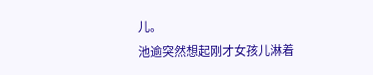儿。
池逾突然想起刚才女孩儿淋着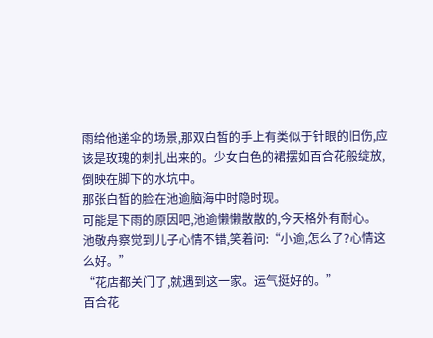雨给他递伞的场景,那双白皙的手上有类似于针眼的旧伤,应该是玫瑰的刺扎出来的。少女白色的裙摆如百合花般绽放,倒映在脚下的水坑中。
那张白皙的脸在池逾脑海中时隐时现。
可能是下雨的原因吧,池逾懒懒散散的,今天格外有耐心。
池敬舟察觉到儿子心情不错,笑着问:“小逾,怎么了?心情这么好。”
“花店都关门了,就遇到这一家。运气挺好的。”
百合花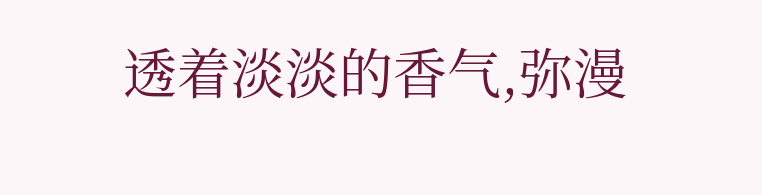透着淡淡的香气,弥漫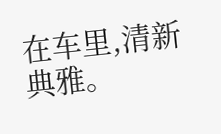在车里,清新典雅。